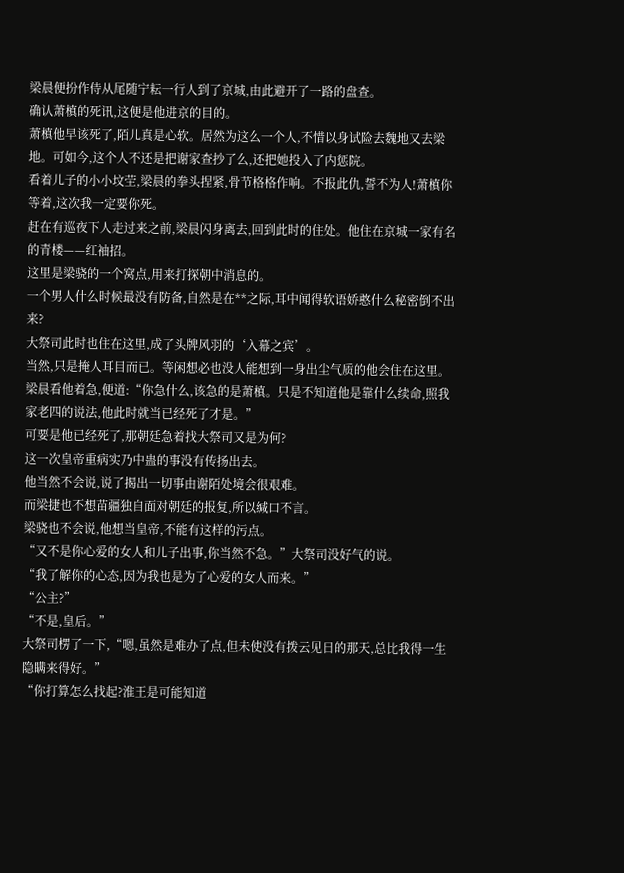梁晨便扮作侍从尾随宁耘一行人到了京城,由此避开了一路的盘查。
确认萧槙的死讯,这便是他进京的目的。
萧槙他早该死了,陌儿真是心软。居然为这么一个人,不惜以身试险去魏地又去梁地。可如今,这个人不还是把谢家查抄了么,还把她投入了内惩院。
看着儿子的小小坟茔,梁晨的拳头捏紧,骨节格格作响。不报此仇,誓不为人!萧槙你等着,这次我一定要你死。
赶在有巡夜下人走过来之前,梁晨闪身离去,回到此时的住处。他住在京城一家有名的青楼——红袖招。
这里是梁骁的一个窝点,用来打探朝中消息的。
一个男人什么时候最没有防备,自然是在**之际,耳中闻得软语娇憨什么秘密倒不出来?
大祭司此时也住在这里,成了头牌风羽的‘入幕之宾’。
当然,只是掩人耳目而已。等闲想必也没人能想到一身出尘气质的他会住在这里。
梁晨看他着急,便道:“你急什么,该急的是萧槙。只是不知道他是靠什么续命,照我家老四的说法,他此时就当已经死了才是。”
可要是他已经死了,那朝廷急着找大祭司又是为何?
这一次皇帝重病实乃中蛊的事没有传扬出去。
他当然不会说,说了揭出一切事由谢陌处境会很艰难。
而梁捷也不想苗疆独自面对朝廷的报复,所以缄口不言。
梁骁也不会说,他想当皇帝,不能有这样的污点。
“又不是你心爱的女人和儿子出事,你当然不急。”大祭司没好气的说。
“我了解你的心态,因为我也是为了心爱的女人而来。”
“公主?”
“不是,皇后。”
大祭司楞了一下,“嗯,虽然是难办了点,但未使没有拨云见日的那天,总比我得一生隐瞒来得好。”
“你打算怎么找起?淮王是可能知道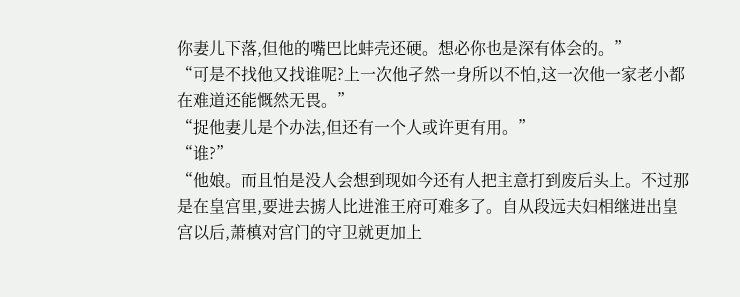你妻儿下落,但他的嘴巴比蚌壳还硬。想必你也是深有体会的。”
“可是不找他又找谁呢?上一次他孑然一身所以不怕,这一次他一家老小都在难道还能慨然无畏。”
“捉他妻儿是个办法,但还有一个人或许更有用。”
“谁?”
“他娘。而且怕是没人会想到现如今还有人把主意打到废后头上。不过那是在皇宫里,要进去掳人比进淮王府可难多了。自从段远夫妇相继进出皇宫以后,萧槙对宫门的守卫就更加上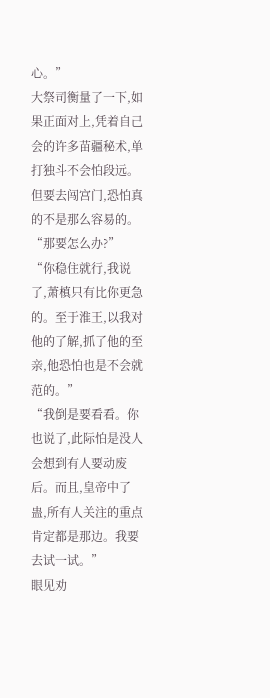心。”
大祭司衡量了一下,如果正面对上,凭着自己会的许多苗疆秘术,单打独斗不会怕段远。
但要去闯宫门,恐怕真的不是那么容易的。
“那要怎么办?”
“你稳住就行,我说了,萧槙只有比你更急的。至于淮王,以我对他的了解,抓了他的至亲,他恐怕也是不会就范的。”
“我倒是要看看。你也说了,此际怕是没人会想到有人要动废后。而且,皇帝中了蛊,所有人关注的重点肯定都是那边。我要去试一试。”
眼见劝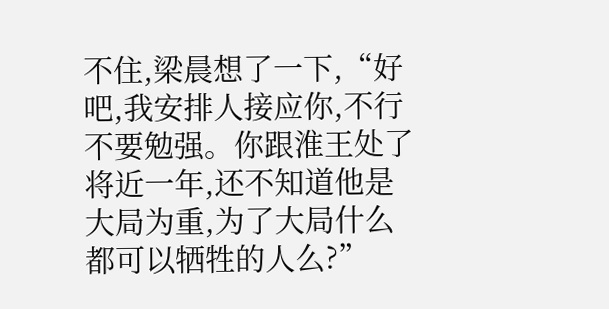不住,梁晨想了一下,“好吧,我安排人接应你,不行不要勉强。你跟淮王处了将近一年,还不知道他是大局为重,为了大局什么都可以牺牲的人么?”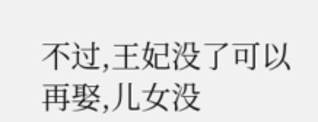不过,王妃没了可以再娶,儿女没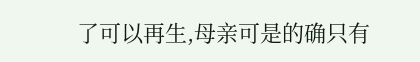了可以再生,母亲可是的确只有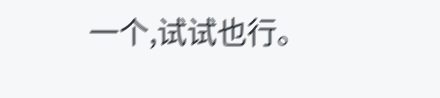一个,试试也行。